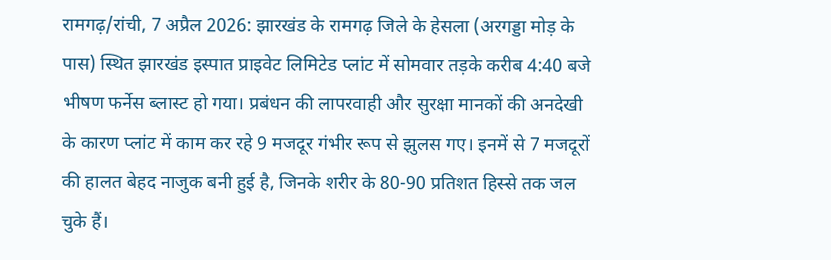रामगढ़/रांची, 7 अप्रैल 2026: झारखंड के रामगढ़ जिले के हेसला (अरगड्डा मोड़ के पास) स्थित झारखंड इस्पात प्राइवेट लिमिटेड प्लांट में सोमवार तड़के करीब 4:40 बजे भीषण फर्नेस ब्लास्ट हो गया। प्रबंधन की लापरवाही और सुरक्षा मानकों की अनदेखी के कारण प्लांट में काम कर रहे 9 मजदूर गंभीर रूप से झुलस गए। इनमें से 7 मजदूरों की हालत बेहद नाजुक बनी हुई है, जिनके शरीर के 80-90 प्रतिशत हिस्से तक जल चुके हैं।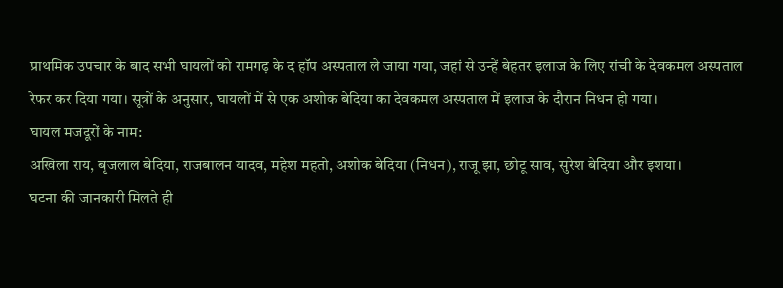प्राथमिक उपचार के बाद सभी घायलों को रामगढ़ के द हॉप अस्पताल ले जाया गया, जहां से उन्हें बेहतर इलाज के लिए रांची के देवकमल अस्पताल रेफर कर दिया गया। सूत्रों के अनुसार, घायलों में से एक अशोक बेदिया का देवकमल अस्पताल में इलाज के दौरान निधन हो गया।
घायल मजदूरों के नाम:
अखिला राय, बृजलाल बेदिया, राजबालन यादव, महेश महतो, अशोक बेदिया (निधन), राजू झा, छोटू साव, सुरेश बेदिया और इशया।
घटना की जानकारी मिलते ही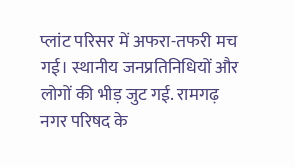प्लांट परिसर में अफरा-तफरी मच गई। स्थानीय जनप्रतिनिधियों और लोगों की भीड़ जुट गई. रामगढ़ नगर परिषद के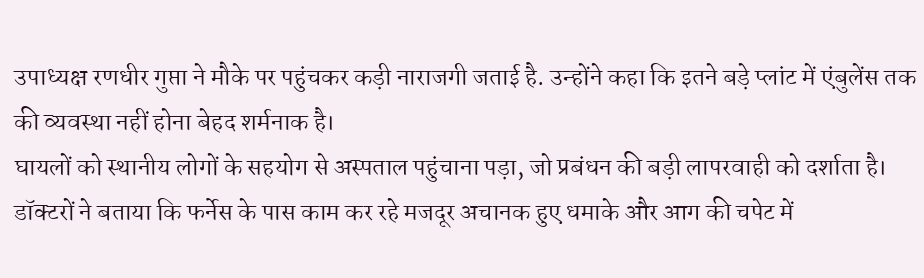उपाध्यक्ष रणधीर गुप्ता ने मौके पर पहुंचकर कड़ी नाराजगी जताई है. उन्होंने कहा कि इतने बड़े प्लांट में एंबुलेंस तक की व्यवस्था नहीं होना बेहद शर्मनाक है।
घायलों को स्थानीय लोगों के सहयोग से अस्पताल पहुंचाना पड़ा, जो प्रबंधन की बड़ी लापरवाही को दर्शाता है। डॉक्टरों ने बताया कि फर्नेस के पास काम कर रहे मजदूर अचानक हुए धमाके और आग की चपेट में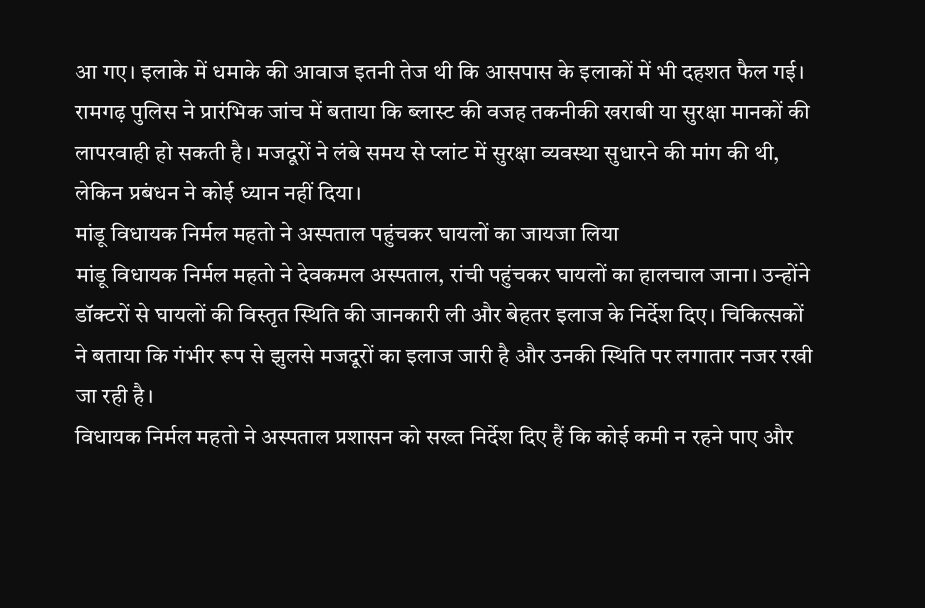आ गए। इलाके में धमाके की आवाज इतनी तेज थी कि आसपास के इलाकों में भी दहशत फैल गई।
रामगढ़ पुलिस ने प्रारंभिक जांच में बताया कि ब्लास्ट की वजह तकनीकी खराबी या सुरक्षा मानकों की लापरवाही हो सकती है। मजदूरों ने लंबे समय से प्लांट में सुरक्षा व्यवस्था सुधारने की मांग की थी, लेकिन प्रबंधन ने कोई ध्यान नहीं दिया।
मांडू विधायक निर्मल महतो ने अस्पताल पहुंचकर घायलों का जायजा लिया
मांडू विधायक निर्मल महतो ने देवकमल अस्पताल, रांची पहुंचकर घायलों का हालचाल जाना। उन्होंने डॉक्टरों से घायलों की विस्तृत स्थिति की जानकारी ली और बेहतर इलाज के निर्देश दिए। चिकित्सकों ने बताया कि गंभीर रूप से झुलसे मजदूरों का इलाज जारी है और उनकी स्थिति पर लगातार नजर रखी जा रही है।
विधायक निर्मल महतो ने अस्पताल प्रशासन को सख्त निर्देश दिए हैं कि कोई कमी न रहने पाए और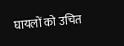घायलों को उचित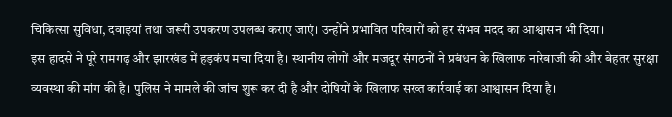चिकित्सा सुविधा, दवाइयां तथा जरूरी उपकरण उपलब्ध कराए जाएं। उन्होंने प्रभावित परिवारों को हर संभव मदद का आश्वासन भी दिया।
इस हादसे ने पूरे रामगढ़ और झारखंड में हड़कंप मचा दिया है। स्थानीय लोगों और मजदूर संगठनों ने प्रबंधन के खिलाफ नारेबाजी की और बेहतर सुरक्षा व्यवस्था की मांग की है। पुलिस ने मामले की जांच शुरू कर दी है और दोषियों के खिलाफ सख्त कार्रवाई का आश्वासन दिया है।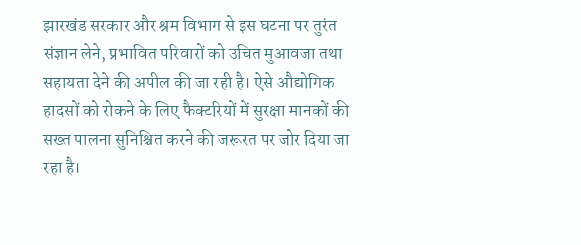झारखंड सरकार और श्रम विभाग से इस घटना पर तुरंत संज्ञान लेने, प्रभावित परिवारों को उचित मुआवजा तथा सहायता देने की अपील की जा रही है। ऐसे औद्योगिक हादसों को रोकने के लिए फैक्टरियों में सुरक्षा मानकों की सख्त पालना सुनिश्चित करने की जरूरत पर जोर दिया जा रहा है।